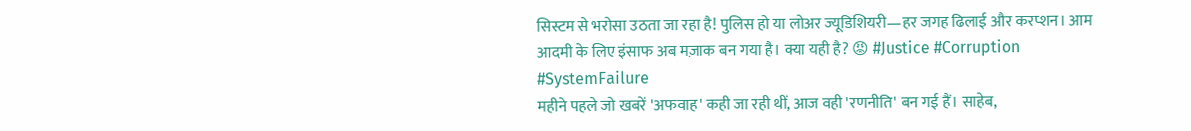सिस्टम से भरोसा उठता जा रहा है! पुलिस हो या लोअर ज्यूडिशियरी—हर जगह ढिलाई और करप्शन। आम आदमी के लिए इंसाफ अब मज़ाक बन गया है। क्या यही है? 😡 #Justice #Corruption #SystemFailure
महीने पहले जो खबरें 'अफवाह' कही जा रही थीं, आज वही 'रणनीति' बन गई हैं। साहेब,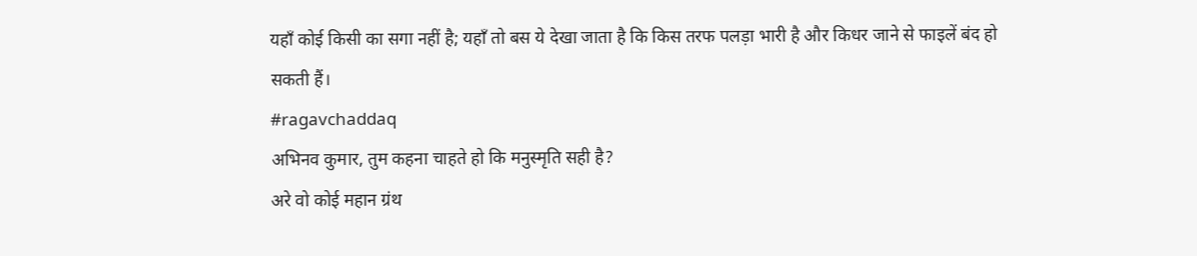यहाँ कोई किसी का सगा नहीं है; यहाँ तो बस ये देखा जाता है कि किस तरफ पलड़ा भारी है और किधर जाने से फाइलें बंद हो सकती हैं।
#ragavchaddaq
अभिनव कुमार, तुम कहना चाहते हो कि मनुस्मृति सही है?
अरे वो कोई महान ग्रंथ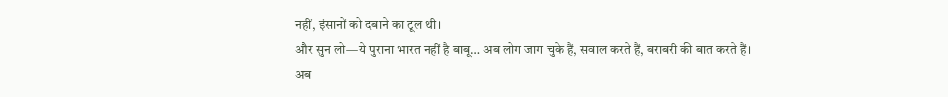नहीं, इंसानों को दबाने का टूल थी।
और सुन लो—ये पुराना भारत नहीं है बाबू… अब लोग जाग चुके हैं, सवाल करते हैं, बराबरी की बात करते हैं।
अब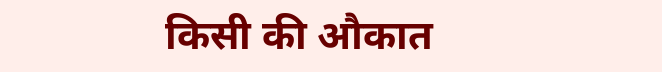किसी की औकात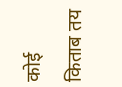कोई किताब तय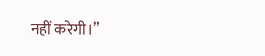नहीं करेगी।”